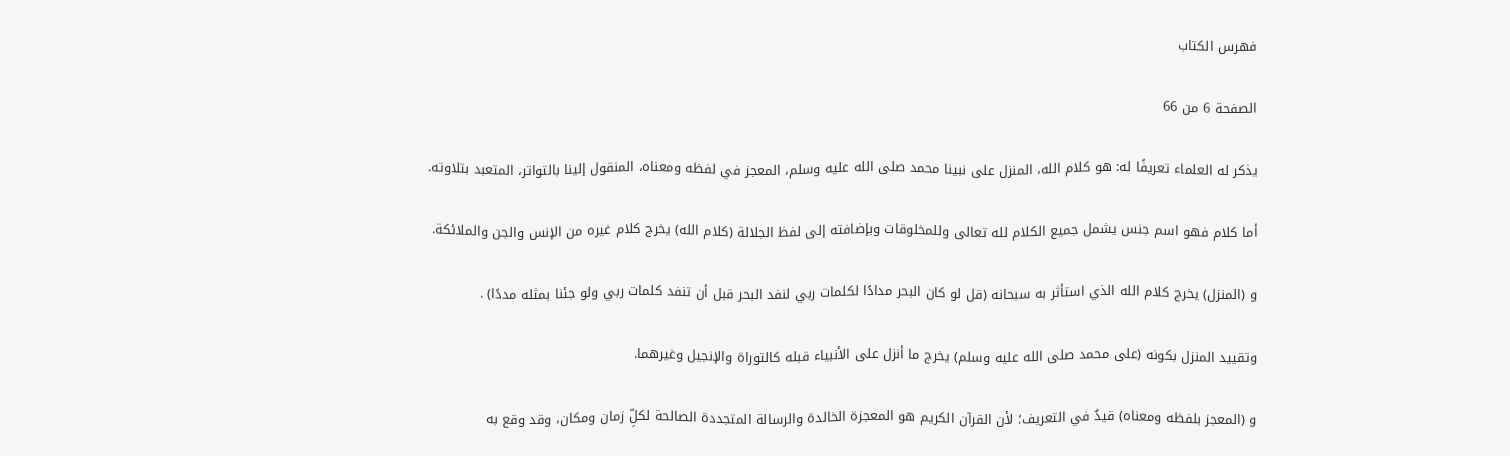فهرس الكتاب

الصفحة 6 من 66

يذكر له العلماء تعريفًا له: هو كلام الله، المنزل على نبينا محمد صلى الله عليه وسلم، المعجز في لفظه ومعناه، المنقول إلينا بالتواتر، المتعبد بتلاوته.

أما كلام فهو اسم جنس يشمل جميع الكلام لله تعالى وللمخلوقات وبإضافته إلى لفظ الجلالة (كلام الله) يخرج كلام غيره من الإنس والجن والملائكة.

و (المنزل) يخرج كلام الله الذي استأثر به سبحانه (قل لو كان البحر مدادًا لكلمات ربي لنفد البحر قبل أن تنفد كلمات ربي ولو جئنا بمثله مددًا) .

وتقييد المنزل بكونه (على محمد صلى الله عليه وسلم) يخرج ما أنزل على الأنبياء قبله كالتوراة والإنجيل وغيرهما.

و (المعجز بلفظه ومعناه) قيدٌ في التعريف؛ لأن القرآن الكريم هو المعجزة الخالدة والرسالة المتجددة الصالحة لكلِّ زمان ومكان، وقد وقع به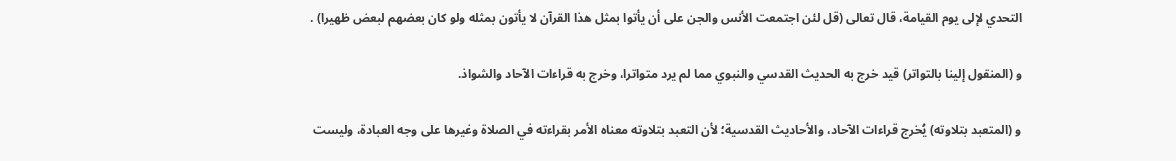التحدي لإلى يوم القيامة، قال تعالى (قل لئن اجتمعت الأنس والجن على أن يأتوا بمثل هذا القرآن لا يأتون بمثله ولو كان بعضهم لبعض ظهيرا) .

و (المنقول إلينا بالتواتر) قيد خرج به الحديث القدسي والنبوي مما لم يرد متواترا، وخرج به قراءات الآحاد والشواذ.

و (المتعبد بتلاوته) يُخرج قراءات الآحاد، والأحاديث القدسية؛ لأن التعبد بتلاوته معناه الأمر بقراءته في الصلاة وغيرها على وجه العبادة، وليست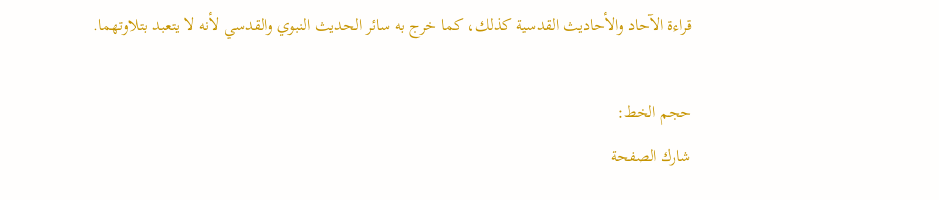قراءة الآحاد والأحاديث القدسية كذلك، كما خرج به سائر الحديث النبوي والقدسي لأنه لا يتعبد بتلاوتهما.

حجم الخط:
شارك الصفحة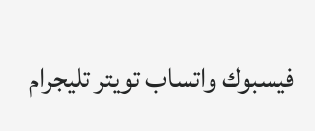فيسبوك واتساب تويتر تليجرام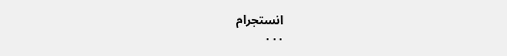انستجرام
. . .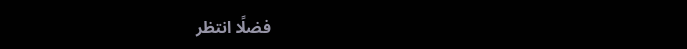فضلًا انتظر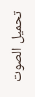تحميل الصوت